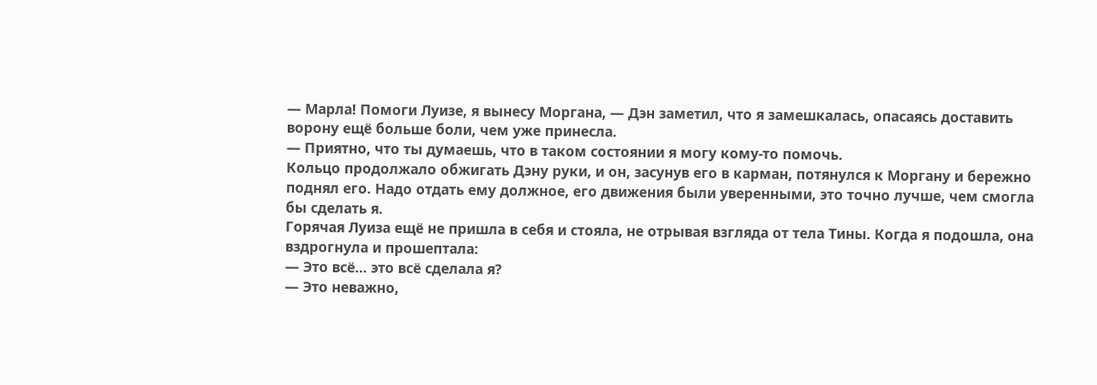— Марла! Помоги Луизе, я вынесу Моргана, — Дэн заметил, что я замешкалась, опасаясь доставить ворону ещё больше боли, чем уже принесла.
— Приятно, что ты думаешь, что в таком состоянии я могу кому-то помочь.
Кольцо продолжало обжигать Дэну руки, и он, засунув его в карман, потянулся к Моргану и бережно поднял его. Надо отдать ему должное, его движения были уверенными, это точно лучше, чем смогла бы сделать я.
Горячая Луиза ещё не пришла в себя и стояла, не отрывая взгляда от тела Тины. Когда я подошла, она вздрогнула и прошептала:
— Это всё… это всё сделала я?
— Это неважно,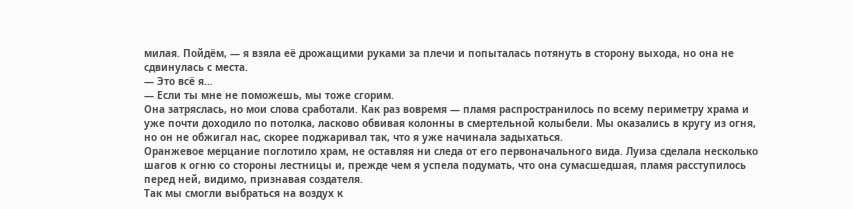милая. Пойдём, — я взяла её дрожащими руками за плечи и попыталась потянуть в сторону выхода, но она не сдвинулась с места.
— Это всё я…
— Если ты мне не поможешь, мы тоже сгорим.
Она затряслась, но мои слова сработали. Как раз вовремя — пламя распространилось по всему периметру храма и уже почти доходило по потолка, ласково обвивая колонны в смертельной колыбели. Мы оказались в кругу из огня, но он не обжигал нас, скорее поджаривал так, что я уже начинала задыхаться.
Оранжевое мерцание поглотило храм, не оставляя ни следа от его первоначального вида. Луиза сделала несколько шагов к огню со стороны лестницы и, прежде чем я успела подумать, что она сумасшедшая, пламя расступилось перед ней, видимо, признавая создателя.
Так мы смогли выбраться на воздух к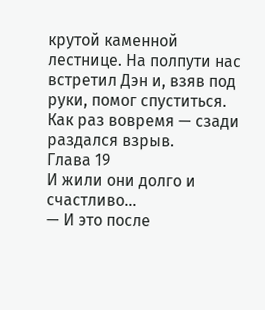крутой каменной лестнице. На полпути нас встретил Дэн и, взяв под руки, помог спуститься. Как раз вовремя — сзади раздался взрыв.
Глава 19
И жили они долго и счастливо…
— И это после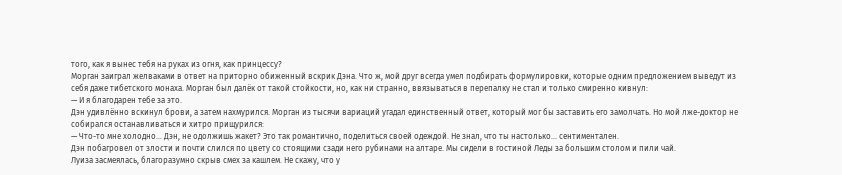того, как я вынес тебя на руках из огня, как принцессу?
Морган заиграл желваками в ответ на приторно обиженный вскрик Дэна. Что ж, мой друг всегда умел подбирать формулировки, которые одним предложением выведут из себя даже тибетского монаха. Морган был далёк от такой стойкости, но, как ни странно, ввязываться в перепалку не стал и только смиренно кивнул:
— И я благодарен тебе за это.
Дэн удивлённо вскинул брови, а затем нахмурился. Морган из тысячи вариаций угадал единственный ответ, который мог бы заставить его замолчать. Но мой лже-доктор не собирался останавливаться и хитро прищурился:
— Что-то мне холодно… Дэн, не одолжишь жакет? Это так романтично, поделиться своей одеждой. Не знал, что ты настолько… сентиментален.
Дэн побагровел от злости и почти слился по цвету со стоящими сзади него рубинами на алтаре. Мы сидели в гостиной Леды за большим столом и пили чай.
Луиза засмеялась, благоразумно скрыв смех за кашлем. Не скажу, что у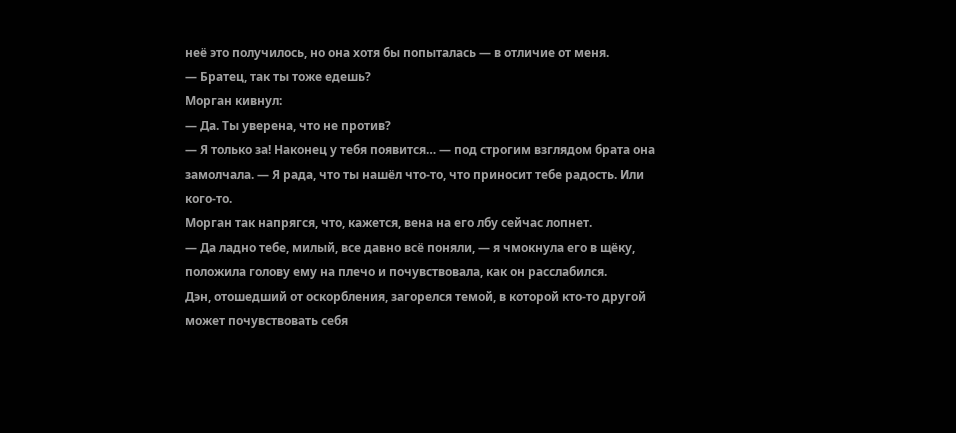неё это получилось, но она хотя бы попыталась — в отличие от меня.
— Братец, так ты тоже едешь?
Морган кивнул:
— Да. Ты уверена, что не против?
— Я только за! Наконец у тебя появится… — под строгим взглядом брата она замолчала. — Я рада, что ты нашёл что-то, что приносит тебе радость. Или кого-то.
Морган так напрягся, что, кажется, вена на его лбу сейчас лопнет.
— Да ладно тебе, милый, все давно всё поняли, — я чмокнула его в щёку, положила голову ему на плечо и почувствовала, как он расслабился.
Дэн, отошедший от оскорбления, загорелся темой, в которой кто-то другой может почувствовать себя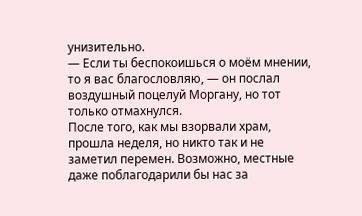унизительно.
— Если ты беспокоишься о моём мнении, то я вас благословляю, — он послал воздушный поцелуй Моргану, но тот только отмахнулся.
После того, как мы взорвали храм, прошла неделя, но никто так и не заметил перемен. Возможно, местные даже поблагодарили бы нас за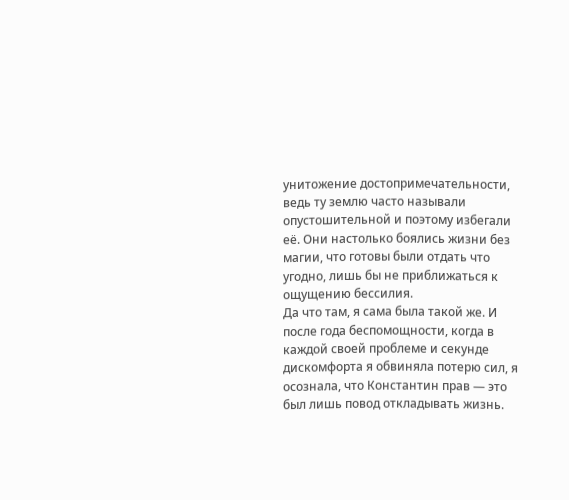унитожение достопримечательности, ведь ту землю часто называли опустошительной и поэтому избегали её. Они настолько боялись жизни без магии, что готовы были отдать что угодно, лишь бы не приближаться к ощущению бессилия.
Да что там, я сама была такой же. И после года беспомощности, когда в каждой своей проблеме и секунде дискомфорта я обвиняла потерю сил, я осознала, что Константин прав — это был лишь повод откладывать жизнь.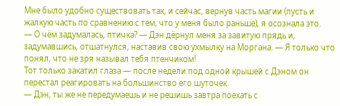Мне было удобно существовать так, и сейчас, вернув часть магии (пусть и жалкую часть по сравнению с тем, что у меня было раньше), я осознала это.
— О чём задумалась, птичка? — Дэн дёрнул меня за завитую прядь и, задумавшись, отшатнулся, наставив свою ухмылку на Моргана. — Я только что понял, что не зря называл тебя птенчиком!
Тот только закатил глаза — после недели под одной крышей с Дэном он перестал реагировать на большинство его шуточек.
— Дэн, ты же не передумаешь и не решишь завтра поехать с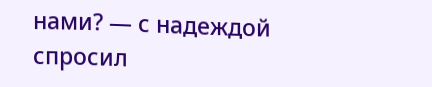нами? — с надеждой спросил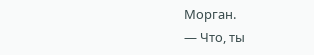Морган.
— Что, ты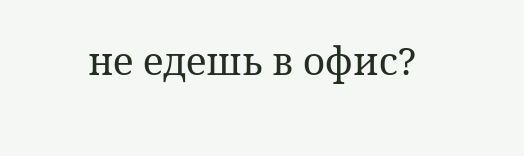не едешь в офис?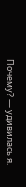Почему? — удивилась я.